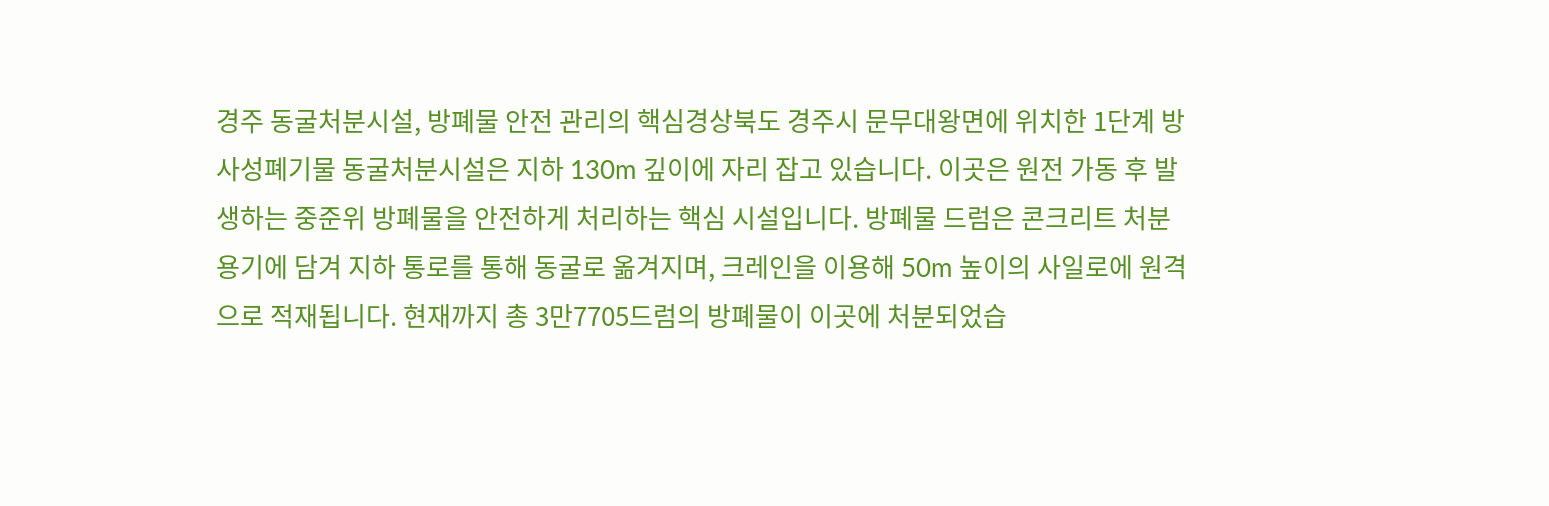경주 동굴처분시설, 방폐물 안전 관리의 핵심경상북도 경주시 문무대왕면에 위치한 1단계 방사성폐기물 동굴처분시설은 지하 130m 깊이에 자리 잡고 있습니다. 이곳은 원전 가동 후 발생하는 중준위 방폐물을 안전하게 처리하는 핵심 시설입니다. 방폐물 드럼은 콘크리트 처분용기에 담겨 지하 통로를 통해 동굴로 옮겨지며, 크레인을 이용해 50m 높이의 사일로에 원격으로 적재됩니다. 현재까지 총 3만7705드럼의 방폐물이 이곳에 처분되었습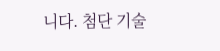니다. 첨단 기술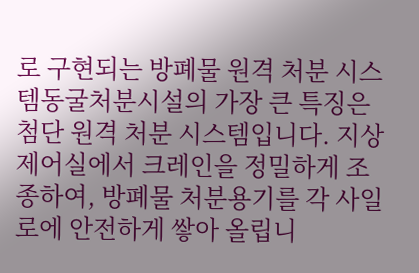로 구현되는 방폐물 원격 처분 시스템동굴처분시설의 가장 큰 특징은 첨단 원격 처분 시스템입니다. 지상 제어실에서 크레인을 정밀하게 조종하여, 방폐물 처분용기를 각 사일로에 안전하게 쌓아 올립니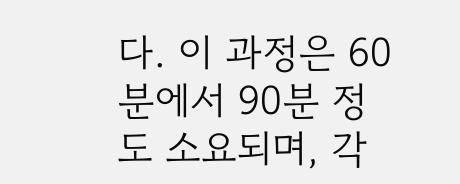다. 이 과정은 60분에서 90분 정도 소요되며, 각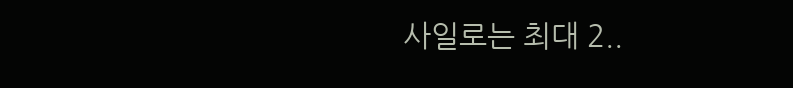사일로는 최대 2..